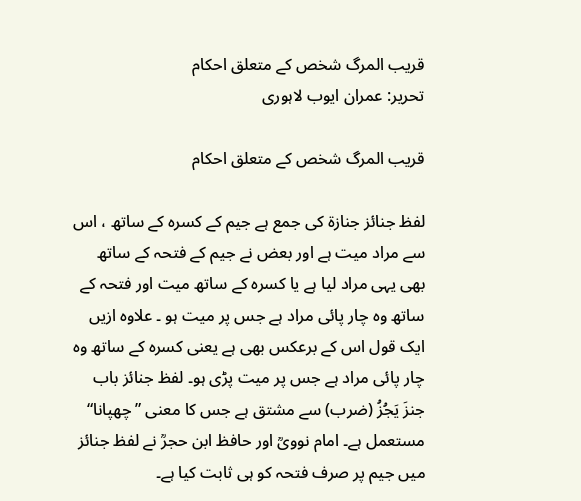قریب المرگ شخص کے متعلق احکام
تحریر: عمران ایوب لاہوری

قریب المرگ شخص کے متعلق احکام

لفظ جنائز جنازۃ کی جمع ہے جیم کے کسرہ کے ساتھ ، اس سے مراد میت ہے اور بعض نے جیم کے فتحہ کے ساتھ بھی یہی مراد لیا ہے یا کسرہ کے ساتھ میت اور فتحہ کے ساتھ وہ چار پائی مراد ہے جس پر میت ہو ۔ علاوہ ازیں ایک قول اس کے برعکس بھی ہے یعنی کسرہ کے ساتھ وہ چار پائی مراد ہے جس پر میت پڑی ہو۔ لفظ جنائز باب جنزَ يَجُزُ (ضرب) سے مشتق ہے جس کا معنی ”چھپانا“ مستعمل ہے۔ امام نوویؒ اور حافظ ابن حجرؒ نے لفظ جنائز میں جیم پر صرف فتحہ کو ہی ثابت کیا ہے۔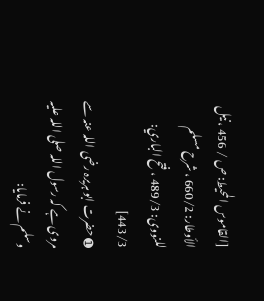[القاموس المحيط: ص / 456 ، نيل الأوطار: 660/2 ، شرح مسلم للنووى: 489/3 ، فتح الباري: 443/3]
➊ حضرت ابو ہریرہ رضی اللہ عنہ سے مروی ہے کہ رسول اللہ صلی اللہ علیہ وسلم نے فرمایا: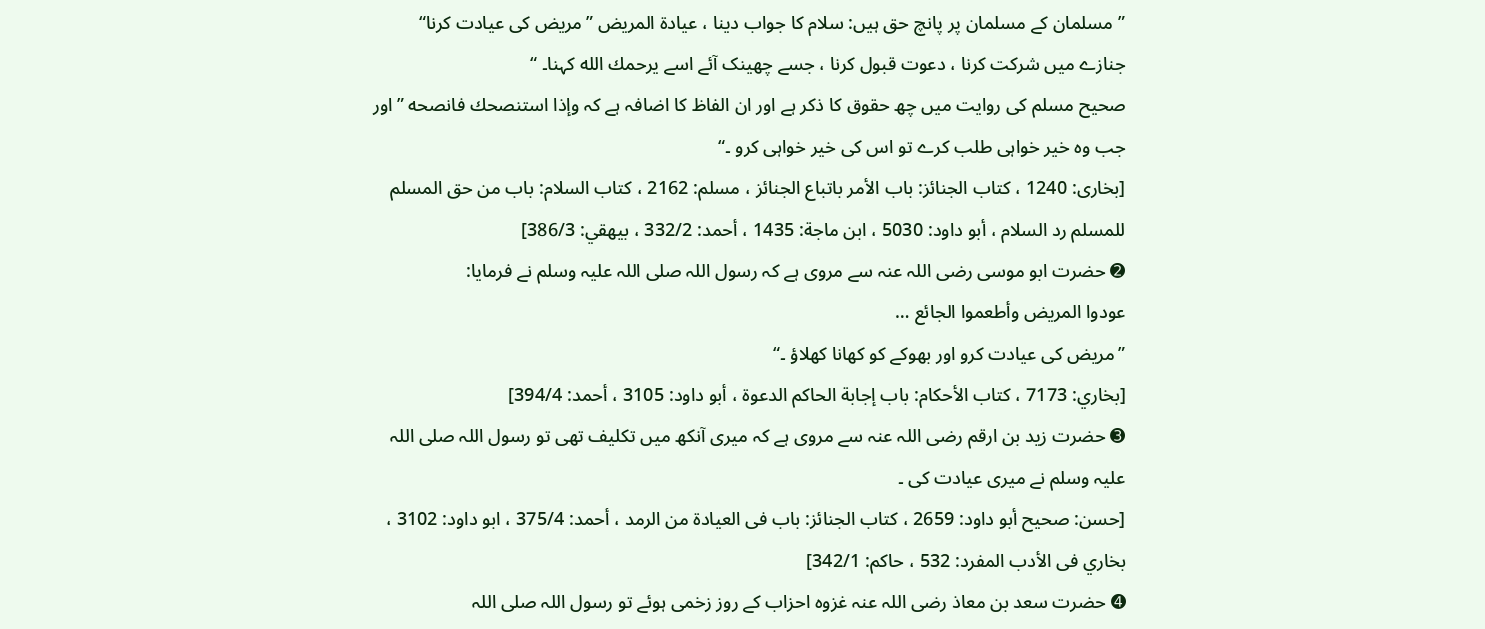”مسلمان کے مسلمان پر پانچ حق ہیں: سلام کا جواب دینا ، عيادة المريض ”مریض کی عیادت کرنا“ جنازے میں شرکت کرنا ، دعوت قبول کرنا ، جسے چھینک آئے اسے يرحمك الله کہنا۔ “
صحیح مسلم کی روایت میں چھ حقوق کا ذکر ہے اور ان الفاظ کا اضافہ ہے کہ وإذا استنصحك فانصحه ”اور جب وہ خیر خواہی طلب کرے تو اس کی خیر خواہی کرو ۔“
[بخارى: 1240 ، كتاب الجنائز: باب الأمر باتباع الجنائز ، مسلم: 2162 ، كتاب السلام: باب من حق المسلم للمسلم رد السلام ، أبو داود: 5030 ، ابن ماجة: 1435 ، أحمد: 332/2 ، بيهقي: 386/3]
➋ حضرت ابو موسی رضی اللہ عنہ سے مروی ہے کہ رسول اللہ صلی اللہ علیہ وسلم نے فرمایا:
عودوا المريض وأطعموا الجائع …
”مريض کی عیادت کرو اور بھوکے کو کھانا کھلاؤ ۔“
[بخاري: 7173 ، كتاب الأحكام: باب إجابة الحاكم الدعوة ، أبو داود: 3105 ، أحمد: 394/4]
➌ حضرت زید بن ارقم رضی اللہ عنہ سے مروی ہے کہ میری آنکھ میں تکلیف تھی تو رسول اللہ صلی اللہ علیہ وسلم نے میری عیادت کی ۔
[حسن: صحيح أبو داود: 2659 ، كتاب الجنائز: باب فى العيادة من الرمد ، أحمد: 375/4 ، ابو داود: 3102 ، بخاري فى الأدب المفرد: 532 ، حاكم: 342/1]
➍ حضرت سعد بن معاذ رضی اللہ عنہ غزوہ احزاب کے روز زخمی ہوئے تو رسول اللہ صلی اللہ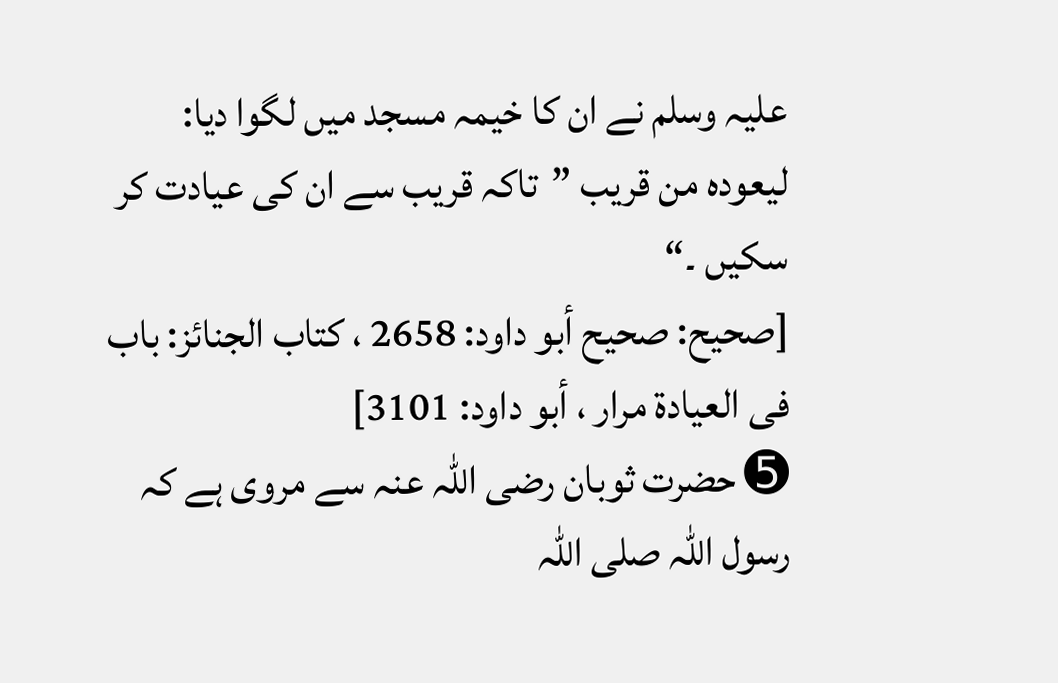علیہ وسلم نے ان کا خیمہ مسجد میں لگوا دیا: ليعوده من قريب ”تاکہ قریب سے ان کی عیادت کر سکیں ۔“
[صحيح: صحيح أبو داود: 2658 ، كتاب الجنائز: باب فى العيادة مرار ، أبو داود: 3101]
➎ حضرت ثوبان رضی اللہ عنہ سے مروی ہے کہ رسول اللہ صلی اللہ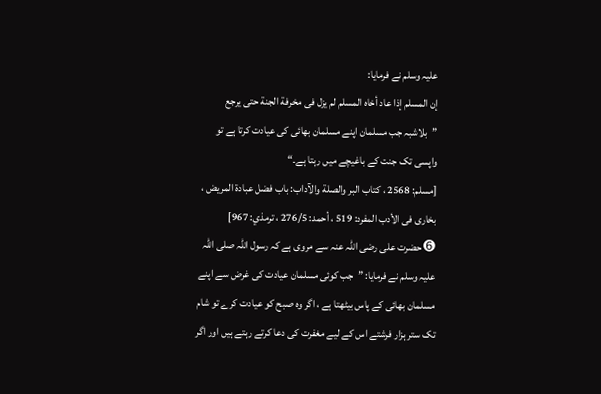علیہ وسلم نے فرمایا:
إن المسلم إذا عاد أخاه المسلم لم يزل فى مخرفة الجنة حتى يرجع
”بلاشبہ جب مسلمان اپنے مسلمان بھائی کی عیادت کرتا ہے تو واپسی تک جنت کے باغیچے میں رہتا ہے۔“
[مسلم: 2568 ، كتاب البر والصلة والآداب: باب فضل عبادة المريض ، بخارى فى الأدب المفرد: 519 ، أحمد: 276/5 ، ترمذي: 967]
➏ حضرت علی رضی اللہ عنہ سے مروی ہے کہ رسول اللہ صلی اللہ علیہ وسلم نے فرمایا: ”جب کوئی مسلمان عیادت کی غرض سے اپنے مسلمان بھائی کے پاس بیٹھتا ہے ، اگر وہ صبح کو عیادت کرے تو شام تک ستر ہزار فرشتے اس کے لیے مغفرت کی دعا کرتے رہتے ہیں اور اگر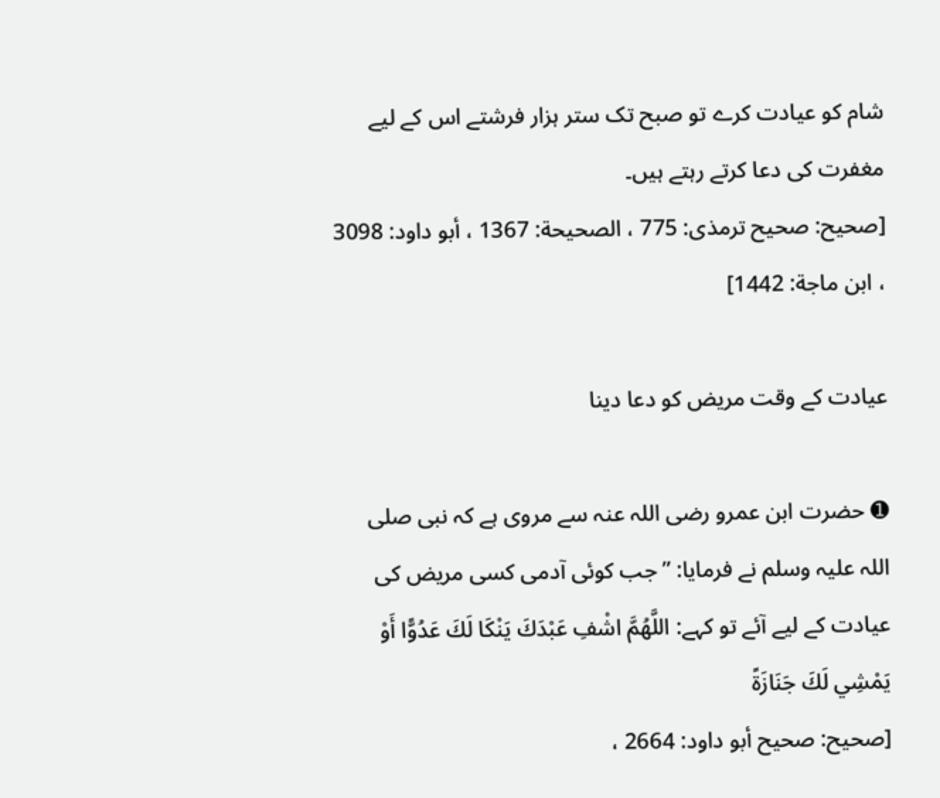شام کو عیادت کرے تو صبح تک ستر ہزار فرشتے اس کے لیے مغفرت کی دعا کرتے رہتے ہیں۔
[صحيح: صحيح ترمذى: 775 ، الصحيحة: 1367 ، أبو داود: 3098 ، ابن ماجة: 1442]

عیادت کے وقت مریض کو دعا دینا

➊ حضرت ابن عمرو رضی اللہ عنہ سے مروی ہے کہ نبی صلی اللہ علیہ وسلم نے فرمایا: ”جب کوئی آدمی کسی مریض کی عیادت کے لیے آئے تو کہے: اللَّهُمَّ اشْفِ عَبْدَكَ يَنْكَا لَكَ عَدُوًّا أَوْ يَمْشِي لَكَ جَنَازَةً
[صحيح: صحيح أبو داود: 2664 ،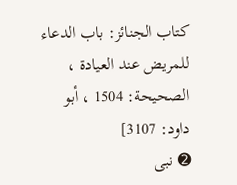كتاب الجنائز: باب الدعاء للمريض عند العيادة ، الصحيحة: 1504 ، أبو داود: 3107]
➋ نبی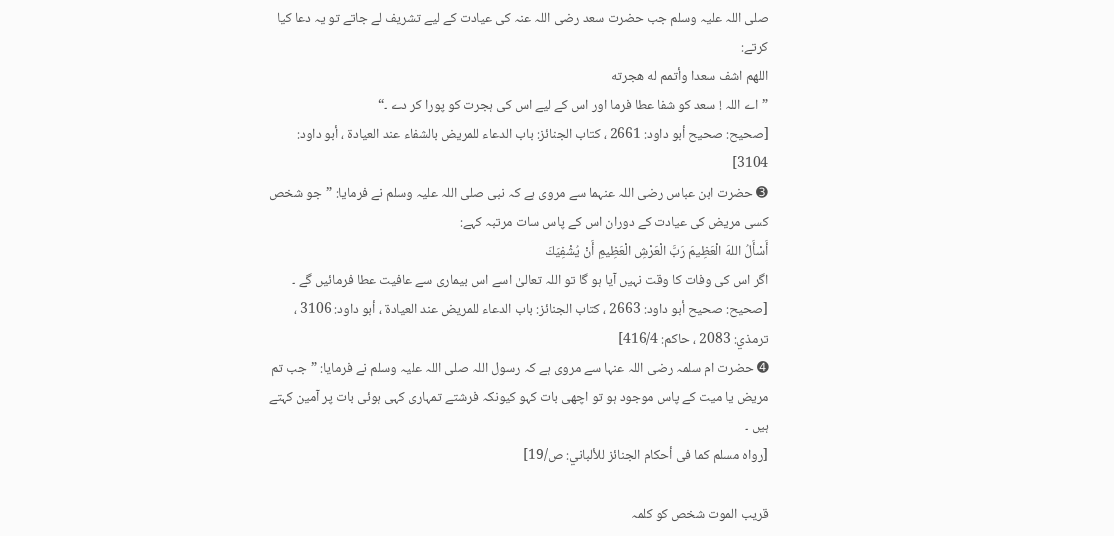صلی اللہ علیہ وسلم جب حضرت سعد رضی اللہ عنہ کی عیادت کے لیے تشریف لے جاتے تو یہ دعا کیا کرتے:
اللهم اشف سعدا وأتمم له هجرته
”اے اللہ ! سعد کو شفا عطا فرما اور اس کے لیے اس کی ہجرت کو پورا کر دے ۔“
[صحيح: صحيح أبو داود: 2661 ، كتاب الجنائز: باب الدعاء للمريض بالشفاء عند العيادة ، أبو داود: 3104]
➌ حضرت ابن عباس رضی اللہ عنہما سے مروی ہے کہ نبی صلی اللہ علیہ وسلم نے فرمایا: ”جو شخص کسی مریض کی عیادت کے دوران اس کے پاس سات مرتبہ کہے:
أَسْأَلُ اللهَ الْعَظِيمَ رَبَّ الْعَرْشِ الْعَظِيمِ أَنْ يُشْفِيَكَ
اگر اس کی وفات کا وقت نہیں آیا ہو گا تو اللہ تعالیٰ اسے اس بیماری سے عافیت عطا فرمائیں گے ۔
[صحيح: صحيح أبو داود: 2663 ، كتاب الجنائز: باب الدعاء للمريض عند العيادة ، أبو داود: 3106 ، ترمذي: 2083 ، حاكم: 416/4]
➍ حضرت ام سلمہ رضی اللہ عنہا سے مروی ہے کہ رسول اللہ صلی اللہ علیہ وسلم نے فرمایا: ”جب تم مریض یا میت کے پاس موجود ہو تو اچھی بات کہو کیونکہ فرشتے تمہاری کہی ہوئی بات پر آمین کہتے ہیں ۔
[رواه مسلم كما فى أحكام الجنائز للألباني: ص/19]

قریب الموت شخص کو کلمہ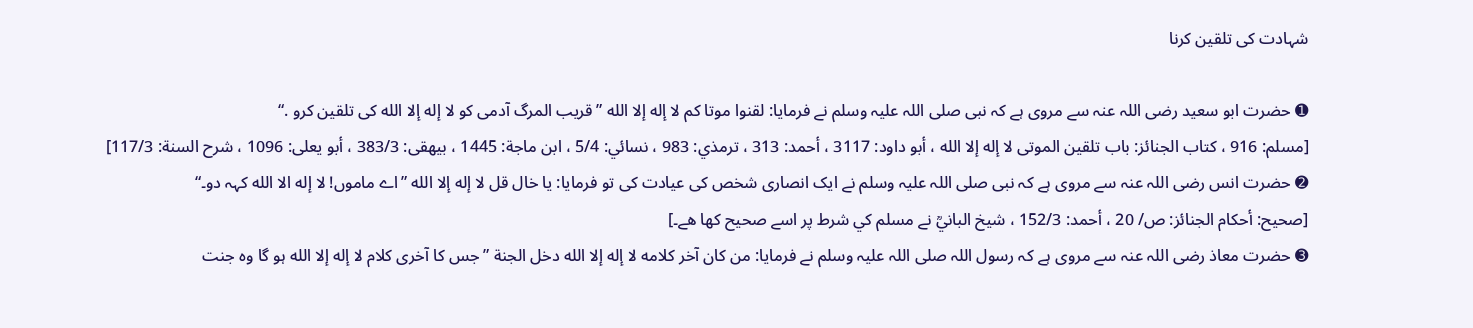شہادت کی تلقین کرنا

➊ حضرت ابو سعید رضی اللہ عنہ سے مروی ہے کہ نبی صلی اللہ علیہ وسلم نے فرمایا: لقنوا موتا كم لا إله إلا الله ”قریب المرگ آدمی کو لا إله إلا الله کی تلقین کرو .“
[مسلم: 916 ، كتاب الجنائز: باب تلقين الموتى لا إله إلا الله ، أبو داود: 3117 ، أحمد: 313 ، ترمذي: 983 ، نسائي: 5/4 ، ابن ماجة: 1445 ، بيهقى: 383/3 ، أبو يعلى: 1096 ، شرح السنة: 117/3]
➋ حضرت انس رضی اللہ عنہ سے مروی ہے کہ نبی صلی اللہ علیہ وسلم نے ایک انصاری شخص کی عیادت کی تو فرمایا: يا خال قل لا إله إلا الله ”اے ماموں! لا إله الا الله کہہ دو۔“
[صحيح: أحكام الجنائز: ص/ 20 ، أحمد: 152/3 ، شيخ البانيؒ نے مسلم كي شرط پر اسے صحيح كها هے۔]
➌ حضرت معاذ رضی اللہ عنہ سے مروی ہے کہ رسول اللہ صلی اللہ علیہ وسلم نے فرمایا: من كان آخر كلامه لا إله إلا الله دخل الجنة ”جس کا آخری کلام لا إله إلا الله ہو گا وہ جنت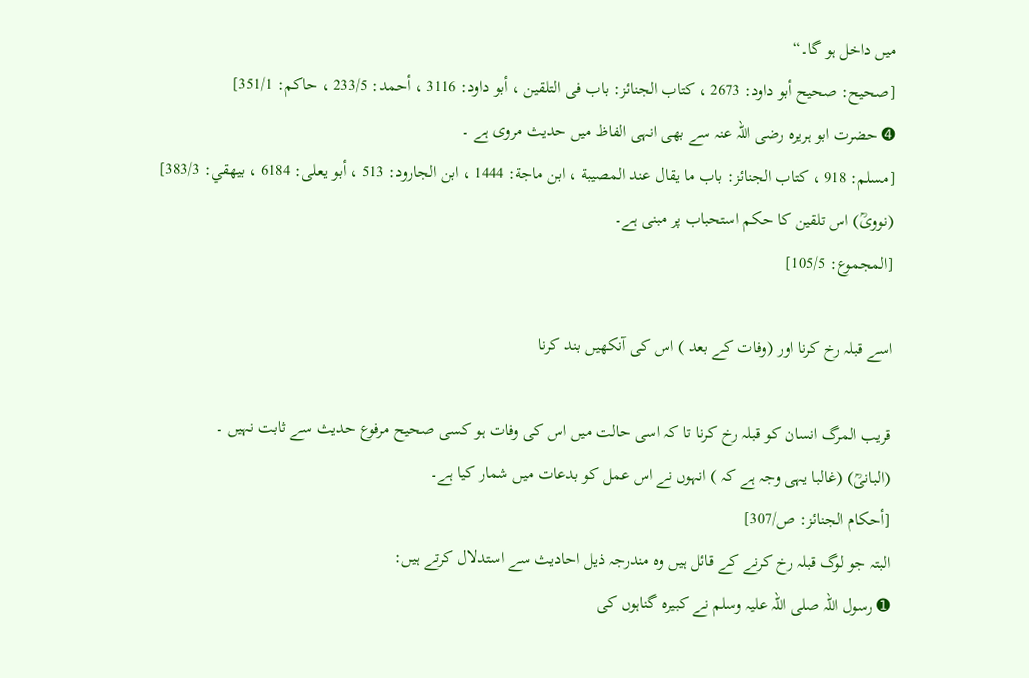میں داخل ہو گا۔“
[صحيح: صحيح أبو داود: 2673 ، كتاب الجنائز: باب فى التلقين ، أبو داود: 3116 ، أحمد: 233/5 ، حاكم: 351/1]
➍ حضرت ابو ہریرہ رضی اللہ عنہ سے بھی انہی الفاظ میں حدیث مروی ہے ۔
[مسلم: 918 ، كتاب الجنائز: باب ما يقال عند المصيبة ، ابن ماجة: 1444 ، ابن الجارود: 513 ، أبو يعلى: 6184 ، بيهقي: 383/3]
(نوویؒ) اس تلقین کا حکم استحباب پر مبنی ہے۔
[المجموع: 105/5]

اسے قبلہ رخ کرنا اور (وفات کے بعد ) اس کی آنکھیں بند کرنا

قریب المرگ انسان کو قبلہ رخ کرنا تا کہ اسی حالت میں اس کی وفات ہو کسی صحیح مرفوع حدیث سے ثابت نہیں ۔
(البانیؒ) (غالبا یہی وجہ ہے کہ ) انہوں نے اس عمل کو بدعات میں شمار کیا ہے۔
[أحكام الجنائز: ص/307]
البتہ جو لوگ قبلہ رخ کرنے کے قائل ہیں وہ مندرجہ ذیل احادیث سے استدلال کرتے ہیں:
➊ رسول اللہ صلی اللہ علیہ وسلم نے کبیرہ گناہوں کی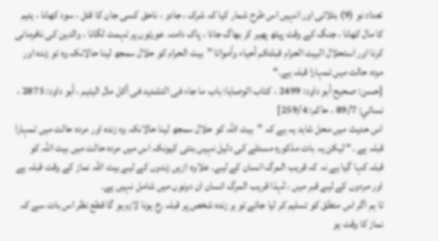تعداد نو (9) بتلائی اور انہیں اس طرح شمار کیا کہ شرک ، جادو ، ناحق کسی جان کا قتل ، سود کھانا ، یتیم کا مال کھانا ، جنگ کے وقت پیٹھ پھیر کر بھاگ جانا ، پاک دامنہ عورتوں پر تہمت لگانا ، والدین کی نافرمانی کرنا اور استحلال البيت الحرام قبلتكم أحياء وأمواتا ”بيت الحرام کو حلال سمجھ لینا حالانکہ وہ تو زندہ اور مردہ حالت میں تمہارا قبلہ ہے۔“
[حسن: صحيح أبو داود: 2499 ، كتاب الوصايا: باب ما جاء فى التشديد فى أكل مال اليتيم ، أبو داود: 2875 ، نسائي: 89/7 ، حاكم: 259/4]
اس حدیث میں محل شاہد یہ ہے کہ ”بیت اللہ کو حلال سمجھ لینا حالانکہ وہ زندہ اور مردہ حالت میں تمہارا قبلہ ہے ۔“ لیکن یہ بات مذکورہ مسئلے کی دلیل نہیں بنتی کیونکہ اس میں مردہ حالت میں بیت اللہ کو قبلہ کہا گیا ہے نہ کہ قریب المرگ انسان کے لیے۔ علاوہ ازیں زندوں کے لیے بیت اللہ نماز کے وقت قبلہ ہے اور مردوں کے لیے قبر میں ، لٰہذا قریب المرگ انسان ان دونوں میں شامل نہیں ہے۔
تا ہم اگر اس منطق کو تسلیم کر لیا جائے تو ہر زندہ شخص پر قبلہ رخ ہونا لازم ہو گا قطع نظر اس بات سے کہ نماز کا وقت ہو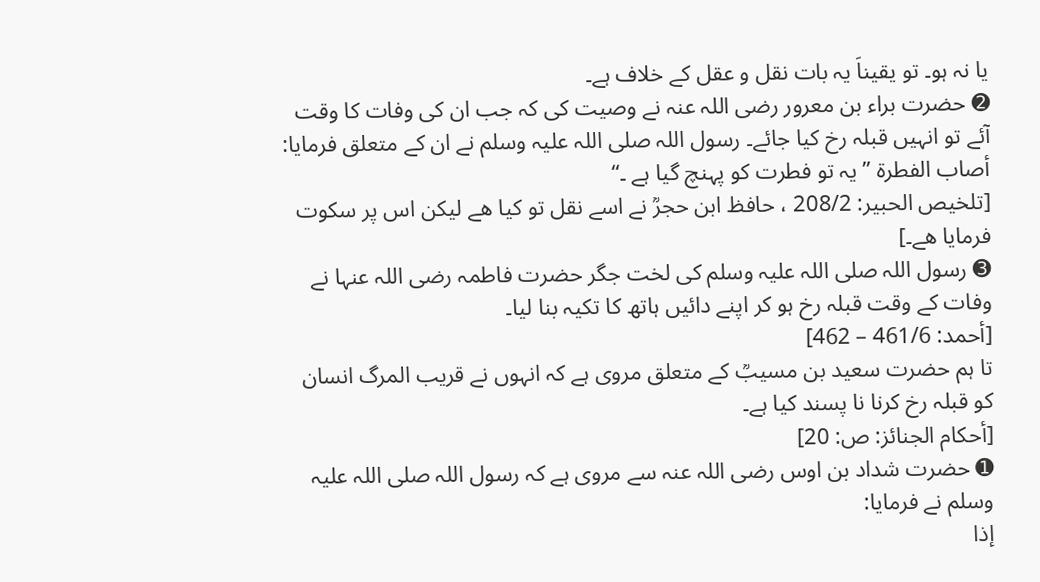یا نہ ہو۔ تو یقیناَ یہ بات نقل و عقل کے خلاف ہے۔
➋ حضرت براء بن معرور رضی اللہ عنہ نے وصیت کی کہ جب ان کی وفات کا وقت آئے تو انہیں قبلہ رخ کیا جائے۔ رسول اللہ صلی اللہ علیہ وسلم نے ان کے متعلق فرمایا: أصاب الفطرة ”یہ تو فطرت کو پہنچ گیا ہے ۔“
[تلخيص الحبير: 208/2 ، حافظ ابن حجرؒ نے اسے نقل تو كيا هے ليكن اس پر سكوت فرمايا هے۔]
➌ رسول اللہ صلی اللہ علیہ وسلم کی لخت جگر حضرت فاطمہ رضی اللہ عنہا نے وفات کے وقت قبلہ رخ ہو کر اپنے دائیں ہاتھ کا تکیہ بنا لیا۔
[أحمد: 461/6 – 462]
تا ہم حضرت سعید بن مسیبؒ کے متعلق مروی ہے کہ انہوں نے قریب المرگ انسان کو قبلہ رخ کرنا نا پسند کیا ہے۔
[أحكام الجنائز: ص: 20]
➊ حضرت شداد بن اوس رضی اللہ عنہ سے مروی ہے کہ رسول اللہ صلی اللہ علیہ وسلم نے فرمایا:
إذا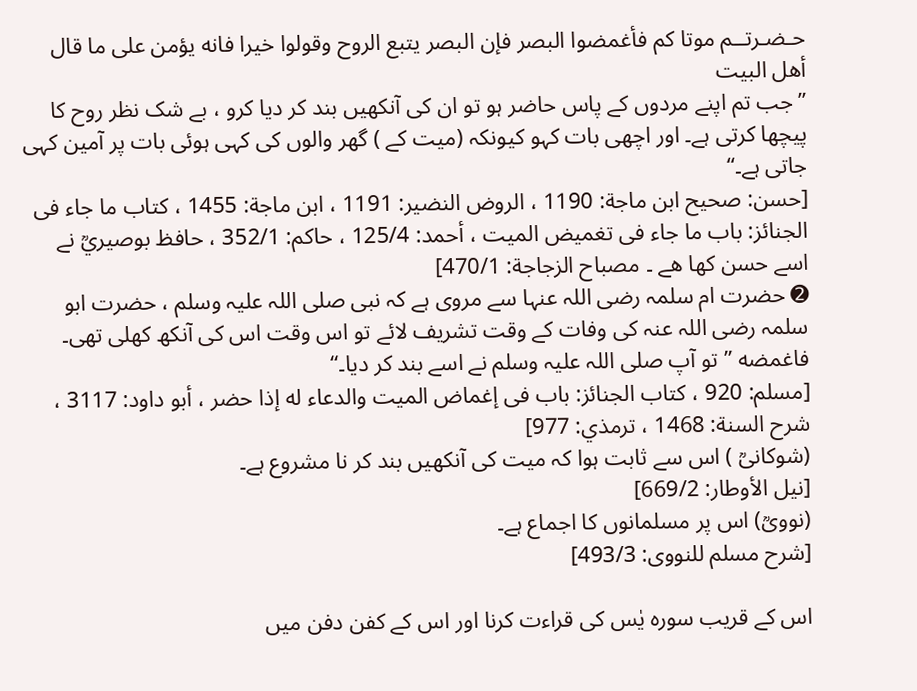حـضـرتــم موتا كم فأغمضوا البصر فإن البصر يتبع الروح وقولوا خيرا فانه يؤمن على ما قال أهل البيت
”جب تم اپنے مردوں کے پاس حاضر ہو تو ان کی آنکھیں بند کر دیا کرو ، بے شک نظر روح کا پیچھا کرتی ہے۔ اور اچھی بات کہو کیونکہ (میت کے ) گھر والوں کی کہی ہوئی بات پر آمین کہی جاتی ہے۔“
[حسن: صحيح ابن ماجة: 1190 ، الروض النضير: 1191 ، ابن ماجة: 1455 ، كتاب ما جاء فى الجنائز: باب ما جاء فى تغميض الميت ، أحمد: 125/4 ، حاكم: 352/1 ، حافظ بوصيريؒ نے اسے حسن كها هے ۔ مصباح الزجاجة: 470/1]
➋ حضرت ام سلمہ رضی اللہ عنہا سے مروی ہے کہ نبی صلی اللہ علیہ وسلم ، حضرت ابو سلمہ رضی اللہ عنہ کی وفات کے وقت تشریف لائے تو اس وقت اس کی آنکھ کھلی تھی۔ فاغمضه ”تو آپ صلی اللہ علیہ وسلم نے اسے بند کر دیا۔“
[مسلم: 920 ، كتاب الجنائز: باب فى إغماض الميت والدعاء له إذا حضر ، أبو داود: 3117 ، شرح السنة: 1468 ، ترمذي: 977]
(شوکانیؒ ) اس سے ثابت ہوا کہ میت کی آنکھیں بند کر نا مشروع ہے۔
[نيل الأوطار: 669/2]
(نوویؒ) اس پر مسلمانوں کا اجماع ہے۔
[شرح مسلم للنووى: 493/3]

اس کے قریب سورہ یٰس کی قراءت کرنا اور اس کے کفن دفن میں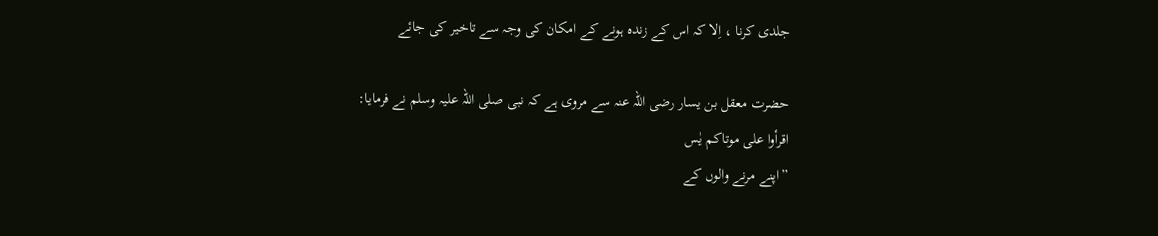جلدی کرنا ، اِلا کہ اس کے زندہ ہونے کے امکان کی وجہ سے تاخیر کی جائے

حضرت معقل بن یسار رضی اللہ عنہ سے مروی ہے کہ نبی صلی اللہ علیہ وسلم نے فرمایا:
اقرأوا على موتاكم يٰس
”اپنے مرنے والوں کے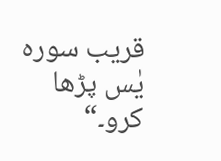قریب سورہ یٰس پڑھا کرو۔“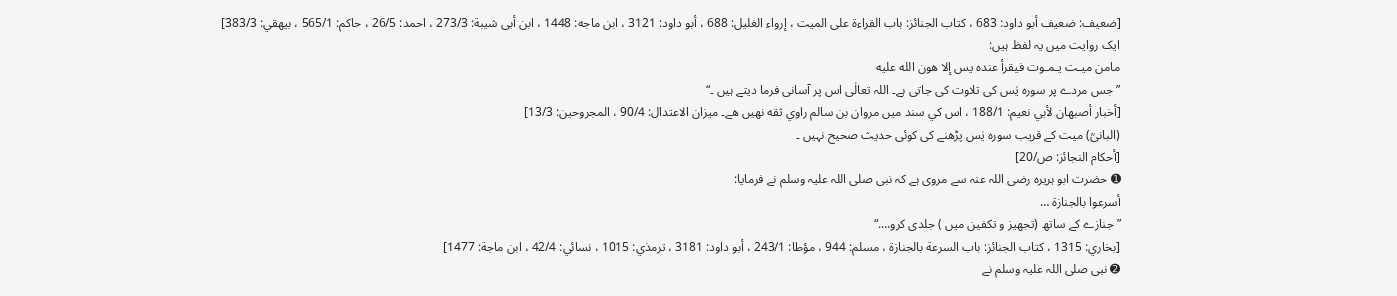[ضعيف: ضعيف أبو داود: 683 ، كتاب الجنائز: باب القراءة على الميت ، إرواء الغليل: 688 ، أبو داود: 3121 ، ابن ماجه: 1448 ، ابن أبى شيبة: 273/3 ، احمد: 26/5 ، حاكم: 565/1 ، بيهقي: 383/3]
ایک روایت میں یہ لفظ ہیں:
مامن ميـت يـمـوت فيقرأ عنده يس إلا هون الله عليه
”جس مردے پر سوره یٰس کی تلاوت کی جاتی ہے۔ اللہ تعالٰی اس پر آسانی فرما دیتے ہیں ۔“
[أخبار أصبهان لأبي نعيم: 188/1 ، اس كي سند ميں مروان بن سالم راوي ثقه نهيں هے۔ ميزان الاعتدال: 90/4 ، المجروحين: 13/3]
(البانیؒ) میت کے قریب سورہ یٰس پڑھنے کی کوئی حدیث صحیح نہیں ۔
[أحكام النجائز: ص/20]
➊ حضرت ابو ہریرہ رضی اللہ عنہ سے مروی ہے کہ نبی صلی اللہ علیہ وسلم نے فرمایا:
أسرعوا بالجنازة …
”جنازے کے ساتھ (تجهیز و تکفین میں ) جلدی کرو….“
[بخاري: 1315 ، كتاب الجنائز: باب السرعة بالجنازة ، مسلم: 944 ، مؤطا: 243/1 ، أبو داود: 3181 ، ترمذي: 1015 ، نسائي: 42/4 ، ابن ماجة: 1477]
➋ نبی صلی اللہ علیہ وسلم نے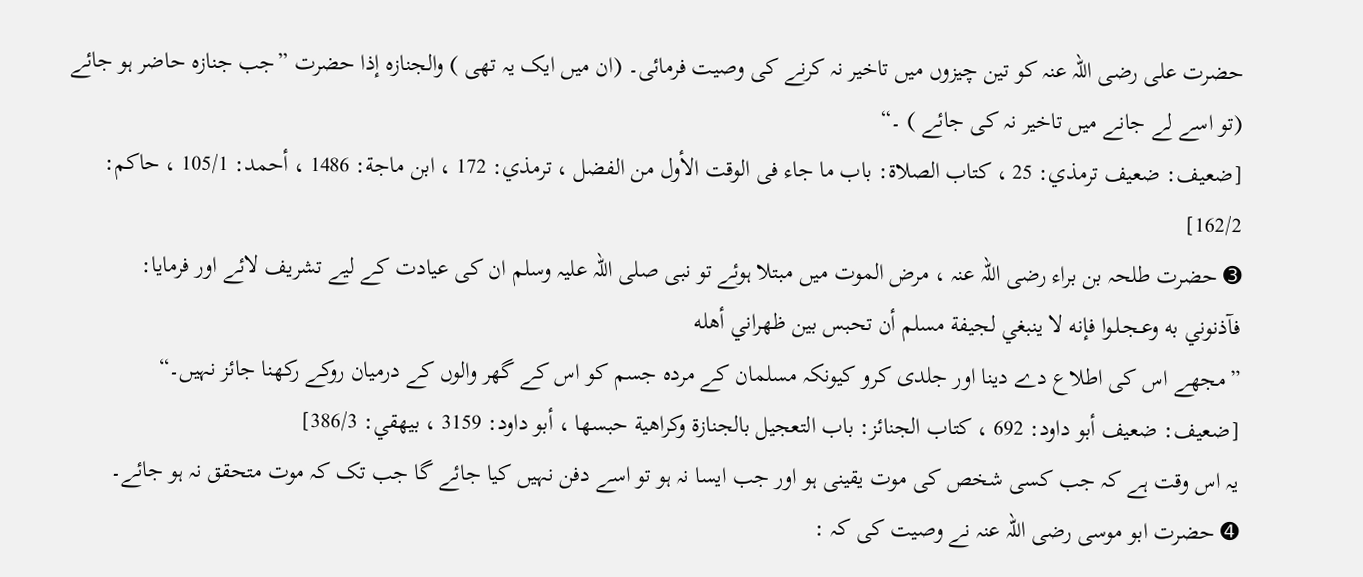حضرت علی رضی اللہ عنہ کو تین چیزوں میں تاخیر نہ کرنے کی وصیت فرمائی۔ (ان میں ایک یہ تھی ) والجنازه إذا حضرت ”جب جنازہ حاضر ہو جائے (تو اسے لے جانے میں تاخیر نہ کی جائے ) ۔“
[ضعيف: ضعيف ترمذي: 25 ، كتاب الصلاة: باب ما جاء فى الوقت الأول من الفضل ، ترمذي: 172 ، ابن ماجة: 1486 ، أحمد: 105/1 ، حاكم: 162/2]
➌ حضرت طلحہ بن براء رضی اللہ عنہ ، مرض الموت میں مبتلا ہوئے تو نبی صلی اللہ علیہ وسلم ان کی عیادت کے لیے تشریف لائے اور فرمایا:
فآذنوني به وعـجـلـوا فإنه لا ينبغي لجيفة مسلم أن تحبس بين ظهراني أهله
”مجھے اس کی اطلاع دے دینا اور جلدی کرو کیونکہ مسلمان کے مردہ جسم کو اس کے گھر والوں کے درمیان روکے رکھنا جائز نہیں۔“
[ضعيف: ضعيف أبو داود: 692 ، كتاب الجنائز: باب التعجيل بالجنازة وكراهية حبسها ، أبو داود: 3159 ، بيهقي: 386/3]
یہ اس وقت ہے کہ جب کسی شخص کی موت یقینی ہو اور جب ایسا نہ ہو تو اسے دفن نہیں کیا جائے گا جب تک کہ موت متحقق نہ ہو جائے۔
➍ حضرت ابو موسی رضی اللہ عنہ نے وصیت کی کہ :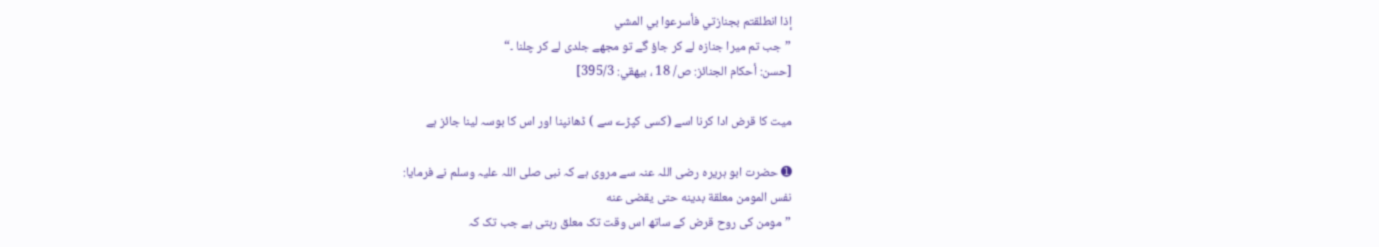إذا انطلقتم بجنازتي فأسرعوا بي المشي
”جب تم میرا جنازہ لے کر جاؤ گے تو مجھے جلدی لے کر چلنا ۔“
[حسن: أحكام الجنائز: ص/ 18 ، بيهقي: 395/3]

میت کا قرض ادا کرنا اسے (کسی کپڑے سے ) ڈھانپنا اور اس کا بوسہ لینا جائز ہے

➊ حضرت ابو ہریرہ رضی اللہ عنہ سے مروی ہے کہ نبی صلی اللہ علیہ وسلم نے فرمایا:
نفس المومن معلقة بدينه حتى يقضى عنه
”مومن کی روح قرض کے ساتھ اس وقت تک معلق رہتی ہے جب تک کہ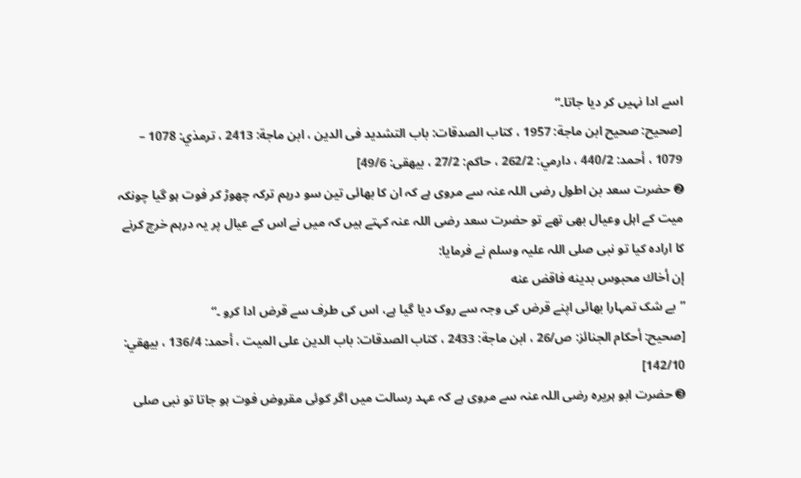اسے ادا نہیں کر دیا جاتا۔“
[صحيح: صحيح ابن ماجة: 1957 ، كتاب الصدقات: باب التشديد فى الدين ، ابن ماجة: 2413 ، ترمذي: 1078 – 1079 ، أحمد: 440/2 ، دارمي: 262/2 ، حاكم: 27/2 ، بيهقى: 49/6]
➋ حضرت سعد بن اطول رضی اللہ عنہ سے مروی ہے کہ ان کا بھائی تین سو درہم ترکہ چھوڑ کر فوت ہو گیا چونکہ میت کے اہل وعیال بھی تھے تو حضرت سعد رضی اللہ عنہ کہتے ہیں کہ میں نے اس کے عیال پر یہ درہم خرچ کرنے کا ارادہ کیا تو نبی صلی اللہ علیہ وسلم نے فرمایا:
إن أخاك محبوس بدينه فاقض عنه
”بے شک تمہارا بھائی اپنے قرض کی وجہ سے روک دیا گیا ہے، اس کی طرف سے قرض ادا کرو ۔“
[صحيح: أحكام الجنائز: ص/26 ، ابن ماجة: 2433 ، كتاب الصدقات: باب الدين على الميت ، أحمد: 136/4 ، بيهقي: 142/10]
➌ حضرت ابو ہریرہ رضی اللہ عنہ سے مروی ہے کہ عہد رسالت میں اگر کوئی مقروض فوت ہو جاتا تو نبی صلی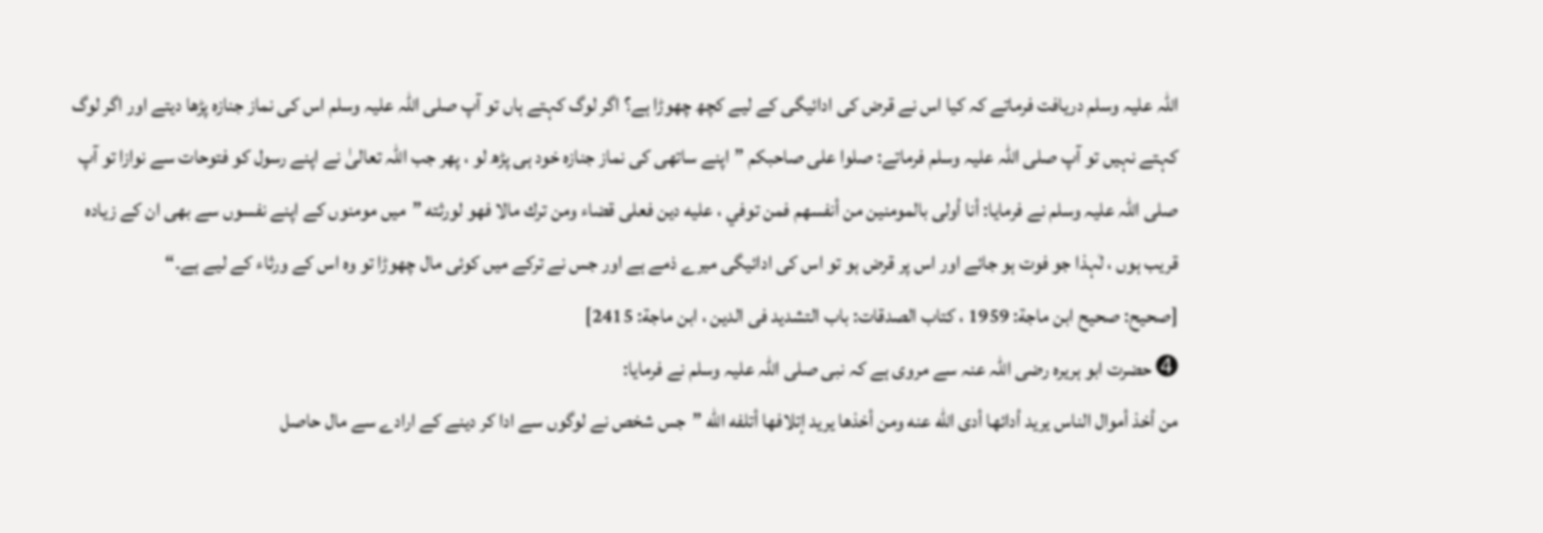اللہ علیہ وسلم دریافت فرماتے کہ کیا اس نے قرض کی ادائیگی کے لیے کچھ چھوڑا ہے؟ اگر لوگ کہتے ہاں تو آپ صلی اللہ علیہ وسلم اس کی نماز جنازہ پڑھا دیتے اور اگر لوگ کہتے نہیں تو آپ صلی اللہ علیہ وسلم فرماتے: صلوا على صاحبكم ”اپنے ساتھی کی نماز جنازہ خود ہی پڑھ لو ، پھر جب اللہ تعالیٰ نے اپنے رسول کو فتوحات سے نوازا تو آپ صلی اللہ علیہ وسلم نے فرمایا: أنا أولى بالمومنين من أنفسهم فمن توفي ، عليه دين فعلى قضاء ومن ترك مالا فهو لورثته ”میں مومنوں کے اپنے نفسوں سے بھی ان کے زیادہ قریب ہوں ، لٰہذا جو فوت ہو جائے اور اس پر قرض ہو تو اس کی ادائیگی میرے ذمے ہے اور جس نے ترکے میں کوئی مال چھوڑا تو وہ اس کے ورثاء کے لیے ہے۔“
[صحيح: صحيح ابن ماجة: 1959 ، كتاب الصدقات: باب التشديد فى الدين ، ابن ماجة: 2415]
➍ حضرت ابو ہریرہ رضی اللہ عنہ سے مروی ہے کہ نبی صلی اللہ علیہ وسلم نے فرمایا:
من أخذ أموال الناس يريد أدائها أدى الله عنه ومن أخذها يريد إتلافها أتلفه الله ”جس شخص نے لوگوں سے ادا کر دینے کے ارادے سے مال حاصل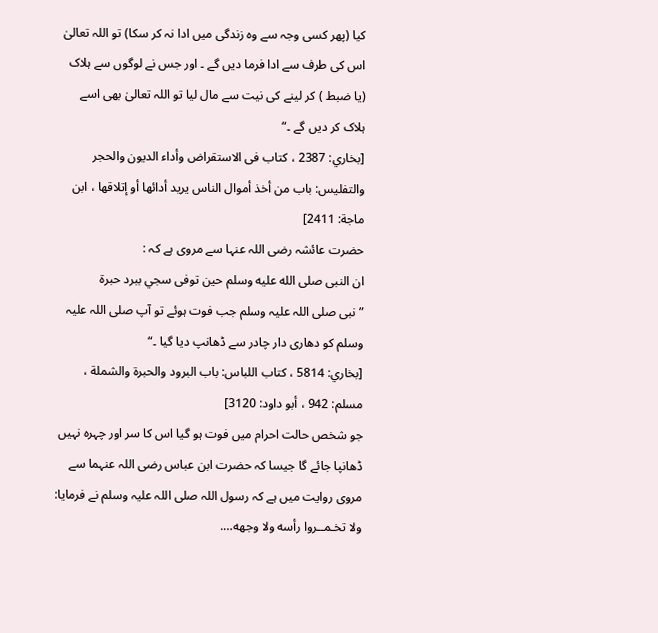کیا (پھر کسی وجہ سے وہ زندگی میں ادا نہ کر سکا) تو اللہ تعالیٰ اس کی طرف سے ادا فرما دیں گے ۔ اور جس نے لوگوں سے ہلاک (یا ضبط ) کر لینے کی نیت سے مال لیا تو اللہ تعالیٰ بھی اسے ہلاک کر دیں گے ۔“
[بخاري: 2387 ، كتاب فى الاستقراض وأداء الديون والحجر والتفليس: باب من أخذ أموال الناس يريد أدائها أو إتلاقها ، ابن ماجة: 2411]
حضرت عائشہ رضی اللہ عنہا سے مروی ہے کہ :
ان النبى صلى الله عليه وسلم حين توفى سجي ببرد حبرة
”نبی صلی اللہ علیہ وسلم جب فوت ہوئے تو آپ صلی اللہ علیہ وسلم کو دھاری دار چادر سے ڈھانپ دیا گیا ۔“
[بخاري: 5814 ، كتاب اللباس: باب البرود والحبرة والشملة ، مسلم: 942 ، أبو داود: 3120]
جو شخص حالت احرام میں فوت ہو گیا اس کا سر اور چہرہ نہیں ڈھانپا جائے گا جیسا کہ حضرت ابن عباس رضی اللہ عنہما سے مروی روایت میں ہے کہ رسول اللہ صلی اللہ علیہ وسلم نے فرمایا:
ولا تخـمــروا رأسه ولا وجهه….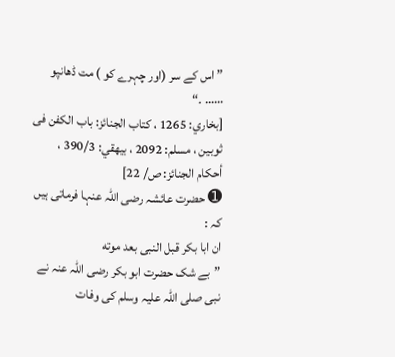”اس کے سر (اور چہرے کو ) مت ڈھانپو …… ۔“
[بخاري: 1265 ، كتاب الجنائز: باب الكفن فى ثوبين ، مسلم: 2092 ، بيهقي: 390/3 ، أحكام الجنائز: ص/ 22]
➊ حضرت عائشہ رضی اللہ عنہا فرماتی ہیں کہ :
ان ابا بكر قبل النبى بعد موته
”بے شک حضرت ابو بکر رضی اللہ عنہ نے نبی صلی اللہ علیہ وسلم کی وفات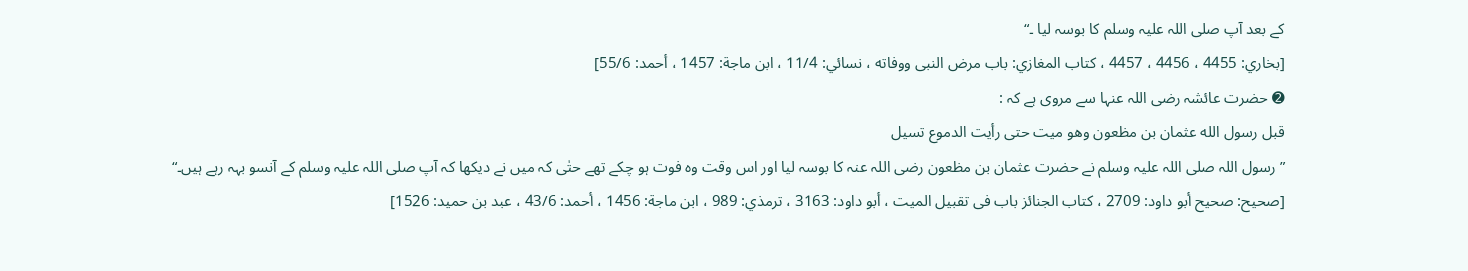کے بعد آپ صلی اللہ علیہ وسلم کا بوسہ لیا ۔“
[بخاري: 4455 ، 4456 ، 4457 ، كتاب المغازي: باب مرض النبى ووفاته ، نسائي: 11/4 ، ابن ماجة: 1457 ، أحمد: 55/6]
➋ حضرت عائشہ رضی اللہ عنہا سے مروی ہے کہ :
قبل رسول الله عثمان بن مظعون وهو ميت حتى رأيت الدموع تسيل
”رسول اللہ صلی اللہ علیہ وسلم نے حضرت عثمان بن مظعون رضی اللہ عنہ کا بوسہ لیا اور اس وقت وہ فوت ہو چکے تھے حتٰی کہ میں نے دیکھا کہ آپ صلی اللہ علیہ وسلم کے آنسو بہہ رہے ہیں۔“
[صحيح: صحيح أبو داود: 2709 ، كتاب الجنائز باب فى تقبيل الميت ، أبو داود: 3163 ، ترمذي: 989 ، ابن ماجة: 1456 ، أحمد: 43/6 ، عبد بن حميد: 1526]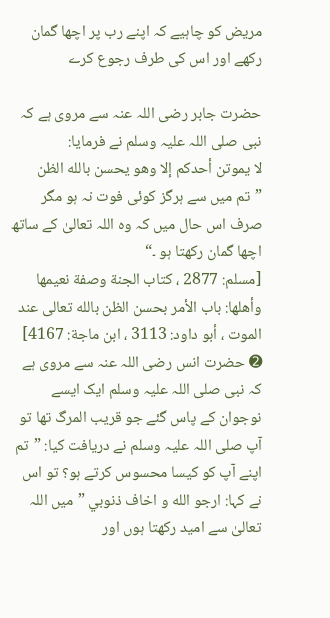مریض کو چاہیے کہ اپنے رب پر اچھا گمان رکھے اور اس کی طرف رجوع کرے

حضرت جابر رضی اللہ عنہ سے مروی ہے کہ نبی صلی اللہ علیہ وسلم نے فرمایا:
لا يموتن أحدكم إلا وهو يحسن بالله الظن
”تم میں سے ہرگز کوئی فوت نہ ہو مگر صرف اس حال میں کہ وہ اللہ تعالیٰ کے ساتھ اچھا گمان رکھتا ہو ۔“
[مسلم: 2877 ، كتاب الجنة وصفة نعيمها وأهلها: باب الأمر بحسن الظن بالله تعالى عند الموت ، أبو داود: 3113 ، ابن ماجة: 4167]
➋ حضرت انس رضی اللہ عنہ سے مروی ہے کہ نبی صلی اللہ علیہ وسلم ایک ایسے نوجوان کے پاس گئے جو قریب المرگ تھا تو آپ صلی اللہ علیہ وسلم نے دریافت کیا: ”تم اپنے آپ کو کیسا محسوس کرتے ہو؟ تو اس نے کہا: ارجو الله و اخاف ذنوبي ”میں اللہ تعالیٰ سے امید رکھتا ہوں اور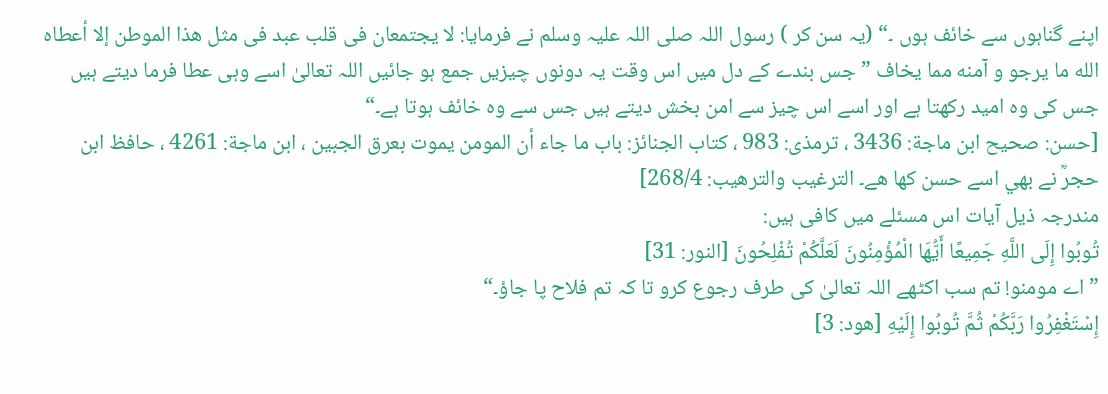اپنے گناہوں سے خائف ہوں ۔“ (یہ سن کر ) رسول اللہ صلی اللہ علیہ وسلم نے فرمایا: لا يجتمعان فى قلب عبد فى مثل هذا الموطن إلا أعطاه الله ما يرجو و آمنه مما يخاف ”جس بندے کے دل میں اس وقت یہ دونوں چیزیں جمع ہو جائیں اللہ تعالیٰ اسے وہی عطا فرما دیتے ہیں جس کی وہ امید رکھتا ہے اور اسے اس چیز سے امن بخش دیتے ہیں جس سے وہ خائف ہوتا ہے۔“
[حسن: صحيح ابن ماجة: 3436 ، ترمذى: 983 ، كتاب الجنائز: باب ما جاء أن المومن يموت بعرق الجبين ، ابن ماجة: 4261 ، حافظ ابن حجرؒ نے بهي اسے حسن كها هے۔ الترغيب والترهيب: 268/4]
مندرجہ ذیل آیات اس مسئلے میں کافی ہیں:
تُوبُوا إِلَى اللَّهِ جَمِيعًا أَيُّهَا الْمُؤْمِنُونَ لَعَلَّكُمْ تُفْلِحُونَ [النور: 31]
”اے مومنو! تم سب اکٹھے اللہ تعالیٰ کی طرف رجوع کرو تا کہ تم فلاح پا جاؤ۔“
إِسْتَغْفِرُوا رَبَّكُمْ ثُمَّ تُوبُوا إِلَيْهِ [هود: 3]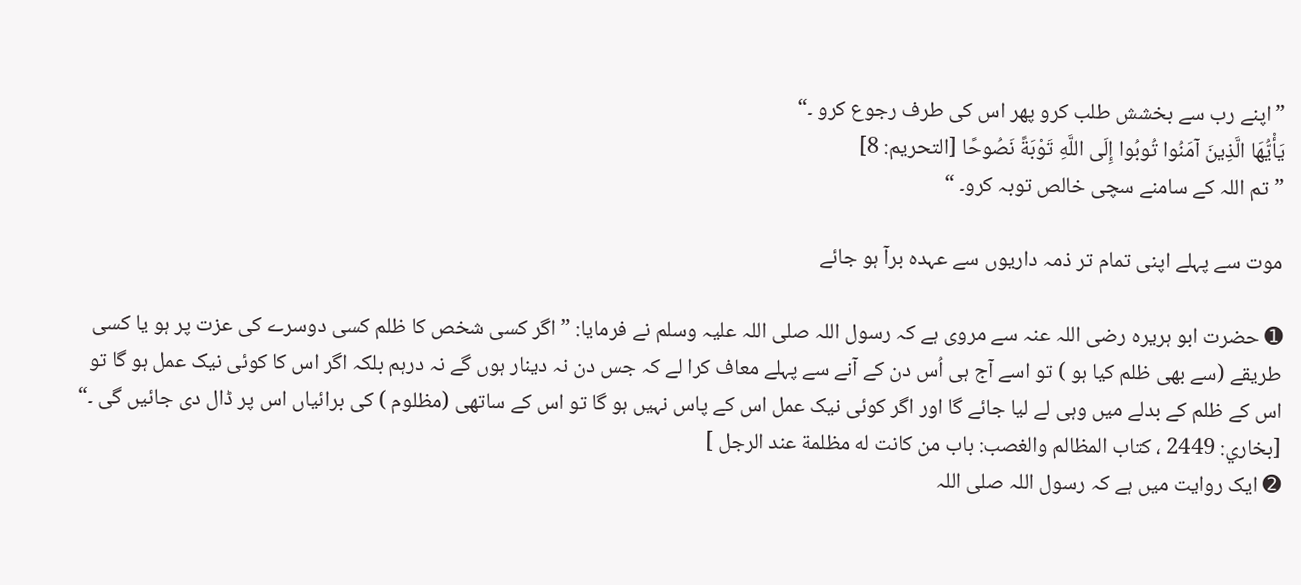”اپنے رب سے بخشش طلب کرو پھر اس کی طرف رجوع کرو ۔“
يَأْيُّهَا الَّذِينَ آمَنُوا تُوبُوا إِلَى اللَّهِ تَوْبَةً نَصُوحًا [التحريم: 8]
”تم اللہ کے سامنے سچی خالص توبہ کرو۔ “

موت سے پہلے اپنی تمام تر ذمہ داریوں سے عہدہ برآ ہو جائے

➊ حضرت ابو ہریرہ رضی اللہ عنہ سے مروی ہے کہ رسول اللہ صلی اللہ علیہ وسلم نے فرمایا: ”اگر کسی شخص کا ظلم کسی دوسرے کی عزت پر ہو یا کسی طریقے (سے بھی ظلم کیا ہو ) تو اسے آج ہی اُس دن کے آنے سے پہلے معاف کرا لے کہ جس دن نہ دینار ہوں گے نہ درہم بلکہ اگر اس کا کوئی نیک عمل ہو گا تو اس کے ظلم کے بدلے میں وہی لے لیا جائے گا اور اگر کوئی نیک عمل اس کے پاس نہیں ہو گا تو اس کے ساتھی (مظلوم ) کی برائیاں اس پر ڈال دی جائیں گی ۔“
[بخاري: 2449 ، كتاب المظالم والغصب: باب من كانت له مظلمة عند الرجل ]
➋ ایک روایت میں ہے کہ رسول اللہ صلی اللہ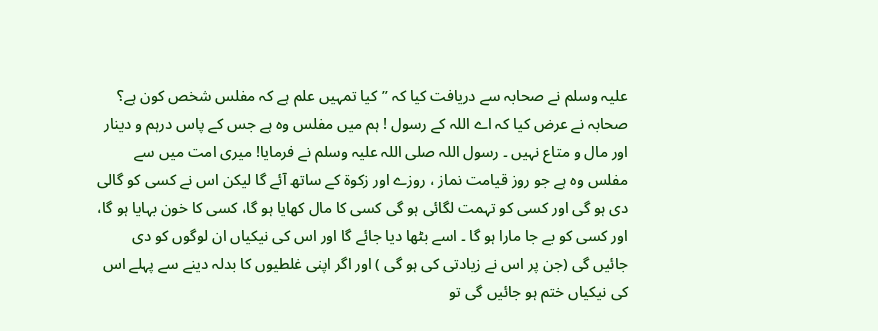علیہ وسلم نے صحابہ سے دریافت کیا کہ ”کیا تمہیں علم ہے کہ مفلس شخص کون ہے؟ صحابہ نے عرض کیا کہ اے اللہ کے رسول ! ہم میں مفلس وہ ہے جس کے پاس درہم و دینار اور مال و متاع نہیں ۔ رسول اللہ صلی اللہ علیہ وسلم نے فرمایا! میری امت میں سے مفلس وہ ہے جو روز قیامت نماز ، روزے اور زکوۃ کے ساتھ آئے گا لیکن اس نے کسی کو گالی دی ہو گی اور کسی کو تہمت لگائی ہو گی کسی کا مال کھایا ہو گا، کسی کا خون بہایا ہو گا، اور کسی کو بے جا مارا ہو گا ۔ اسے بٹھا دیا جائے گا اور اس کی نیکیاں ان لوگوں کو دی جائیں گی (جن پر اس نے زیادتی کی ہو گی ) اور اگر اپنی غلطیوں کا بدلہ دینے سے پہلے اس کی نیکیاں ختم ہو جائیں گی تو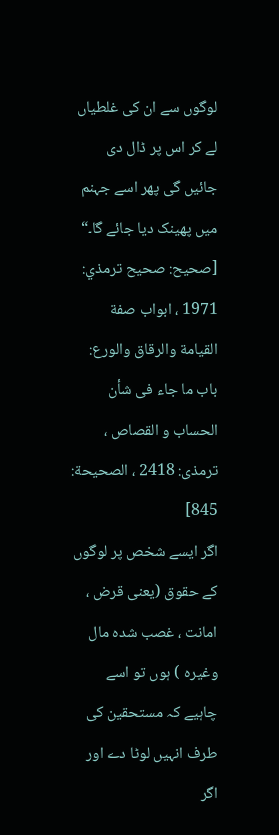لوگوں سے ان کی غلطیاں لے کر اس پر ڈال دی جائیں گی پھر اسے جہنم میں پھینک دیا جائے گا۔“
[صحيح: صحيح ترمذي: 1971 ، ابواب صفة القيامة والرقاق والورع: باب ما جاء فى شأن الحساب و القصاص ، ترمذى: 2418 ، الصحيحة: 845]
اگر ایسے شخص پر لوگوں کے حقوق (یعنی قرض ، امانت ، غصب شدہ مال وغیرہ ) ہوں تو اسے چاہیے کہ مستحقین کی طرف انہیں لوٹا دے اور اگر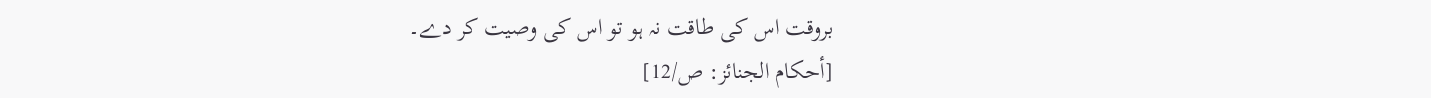بروقت اس کی طاقت نہ ہو تو اس کی وصیت کر دے۔
[أحكام الجنائز: ص/12]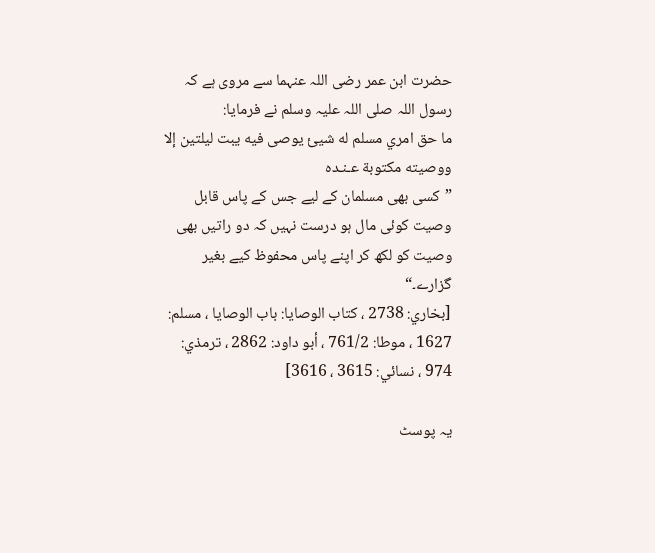حضرت ابن عمر رضی اللہ عنہما سے مروی ہے کہ رسول اللہ صلی اللہ علیہ وسلم نے فرمایا:
ما حق امري مسلم له شيئ يوصى فيه يبت ليلتين إلا ووصيته مكتوبة عـنـده
”کسی بھی مسلمان کے لیے جس کے پاس قابل وصیت کوئی مال ہو درست نہیں کہ دو راتیں بھی وصیت کو لکھ کر اپنے پاس محفوظ کیے بغیر گزارے۔“
[بخاري: 2738 ، كتاب الوصايا: باب الوصايا ، مسلم: 1627 ، موطا: 761/2 ، أبو داود: 2862 ، ترمذي: 974 ، نسائي: 3615 ، 3616]

یہ پوسٹ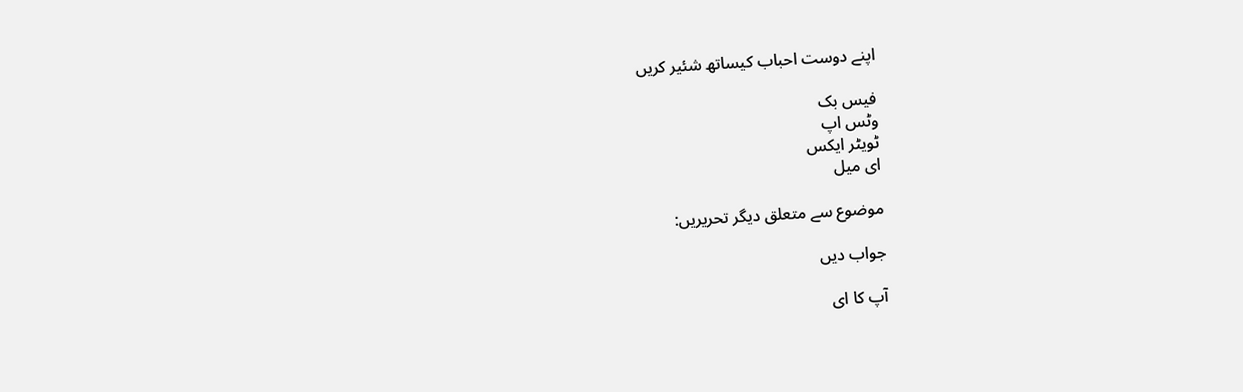اپنے دوست احباب کیساتھ شئیر کریں

فیس بک
وٹس اپ
ٹویٹر ایکس
ای میل

موضوع سے متعلق دیگر تحریریں:

جواب دیں

آپ کا ای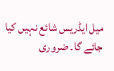میل ایڈریس شائع نہیں کیا جائے گا۔ ضروری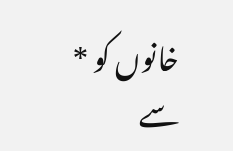خانوں کو * سے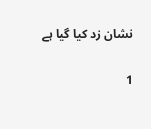نشان زد کیا گیا ہے

1